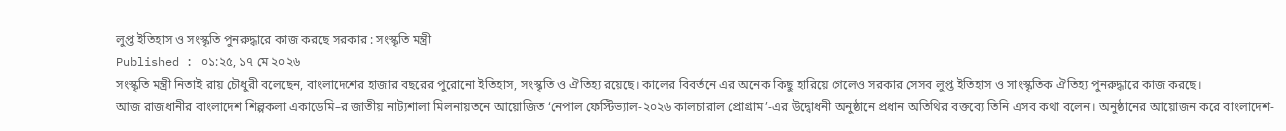লুপ্ত ইতিহাস ও সংস্কৃতি পুনরুদ্ধারে কাজ করছে সরকার : সংস্কৃতি মন্ত্রী
Published : ০১:২৫, ১৭ মে ২০২৬
সংস্কৃতি মন্ত্রী নিতাই রায় চৌধুরী বলেছেন, বাংলাদেশের হাজার বছরের পুরোনো ইতিহাস, সংস্কৃতি ও ঐতিহ্য রয়েছে। কালের বিবর্তনে এর অনেক কিছু হারিয়ে গেলেও সরকার সেসব লুপ্ত ইতিহাস ও সাংস্কৃতিক ঐতিহ্য পুনরুদ্ধারে কাজ করছে।
আজ রাজধানীর বাংলাদেশ শিল্পকলা একাডেমি–র জাতীয় নাট্যশালা মিলনায়তনে আয়োজিত ‘নেপাল ফেস্টিভ্যাল-২০২৬ কালচারাল প্রোগ্রাম’-এর উদ্বোধনী অনুষ্ঠানে প্রধান অতিথির বক্তব্যে তিনি এসব কথা বলেন। অনুষ্ঠানের আয়োজন করে বাংলাদেশ-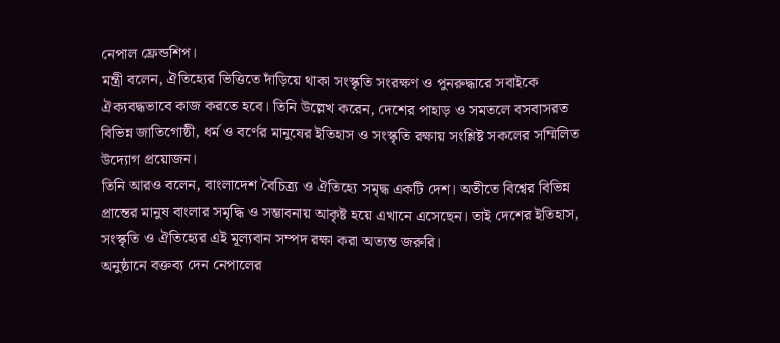নেপাল ফ্রেন্ডশিপ।
মন্ত্রী বলেন, ঐতিহ্যের ভিত্তিতে দাঁড়িয়ে থাকা সংস্কৃতি সংরক্ষণ ও পুনরুদ্ধারে সবাইকে ঐক্যবদ্ধভাবে কাজ করতে হবে। তিনি উল্লেখ করেন, দেশের পাহাড় ও সমতলে বসবাসরত বিভিন্ন জাতিগোষ্ঠী, ধর্ম ও বর্ণের মানুষের ইতিহাস ও সংস্কৃতি রক্ষায় সংশ্লিষ্ট সকলের সম্মিলিত উদ্যোগ প্রয়োজন।
তিনি আরও বলেন, বাংলাদেশ বৈচিত্র্য ও ঐতিহ্যে সমৃদ্ধ একটি দেশ। অতীতে বিশ্বের বিভিন্ন প্রান্তের মানুষ বাংলার সমৃদ্ধি ও সম্ভাবনায় আকৃষ্ট হয়ে এখানে এসেছেন। তাই দেশের ইতিহাস, সংস্কৃতি ও ঐতিহ্যের এই মূল্যবান সম্পদ রক্ষা করা অত্যন্ত জরুরি।
অনুষ্ঠানে বক্তব্য দেন নেপালের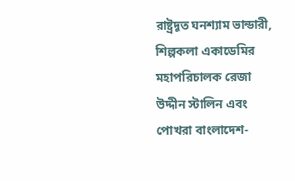রাষ্ট্রদূত ঘনশ্যাম ভান্ডারী, শিল্পকলা একাডেমির মহাপরিচালক রেজা উদ্দীন স্টালিন এবং পোখরা বাংলাদেশ-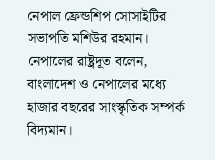নেপাল ফ্রেন্ডশিপ সোসাইটির সভাপতি মশিউর রহমান।
নেপালের রাষ্ট্রদূত বলেন, বাংলাদেশ ও নেপালের মধ্যে হাজার বছরের সাংস্কৃতিক সম্পর্ক বিদ্যমান।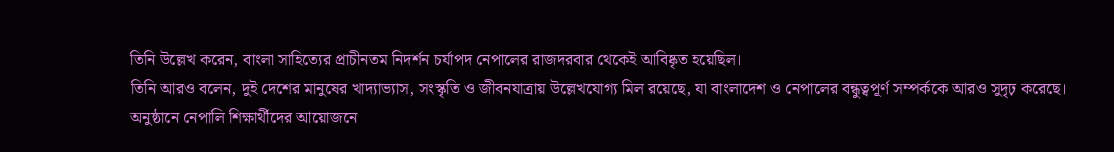তিনি উল্লেখ করেন, বাংলা সাহিত্যের প্রাচীনতম নিদর্শন চর্যাপদ নেপালের রাজদরবার থেকেই আবিষ্কৃত হয়েছিল।
তিনি আরও বলেন, দুই দেশের মানুষের খাদ্যাভ্যাস, সংস্কৃতি ও জীবনযাত্রায় উল্লেখযোগ্য মিল রয়েছে, যা বাংলাদেশ ও নেপালের বন্ধুত্বপূর্ণ সম্পর্ককে আরও সুদৃঢ় করেছে।
অনুষ্ঠানে নেপালি শিক্ষার্থীদের আয়োজনে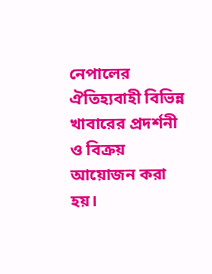নেপালের ঐতিহ্যবাহী বিভিন্ন খাবারের প্রদর্শনী ও বিক্রয় আয়োজন করা হয়।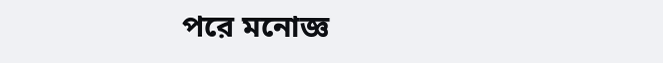পরে মনোজ্ঞ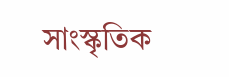সাংস্কৃতিক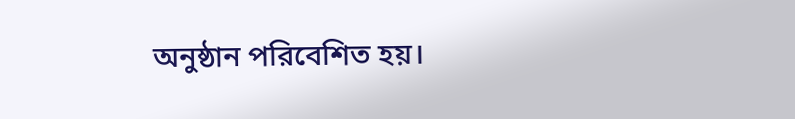অনুষ্ঠান পরিবেশিত হয়।